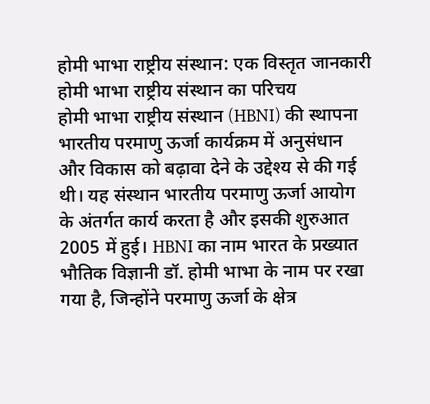होमी भाभा राष्ट्रीय संस्थान: एक विस्तृत जानकारी
होमी भाभा राष्ट्रीय संस्थान का परिचय
होमी भाभा राष्ट्रीय संस्थान (HBNI) की स्थापना भारतीय परमाणु ऊर्जा कार्यक्रम में अनुसंधान और विकास को बढ़ावा देने के उद्देश्य से की गई थी। यह संस्थान भारतीय परमाणु ऊर्जा आयोग के अंतर्गत कार्य करता है और इसकी शुरुआत 2005 में हुई। HBNI का नाम भारत के प्रख्यात भौतिक विज्ञानी डॉ. होमी भाभा के नाम पर रखा गया है, जिन्होंने परमाणु ऊर्जा के क्षेत्र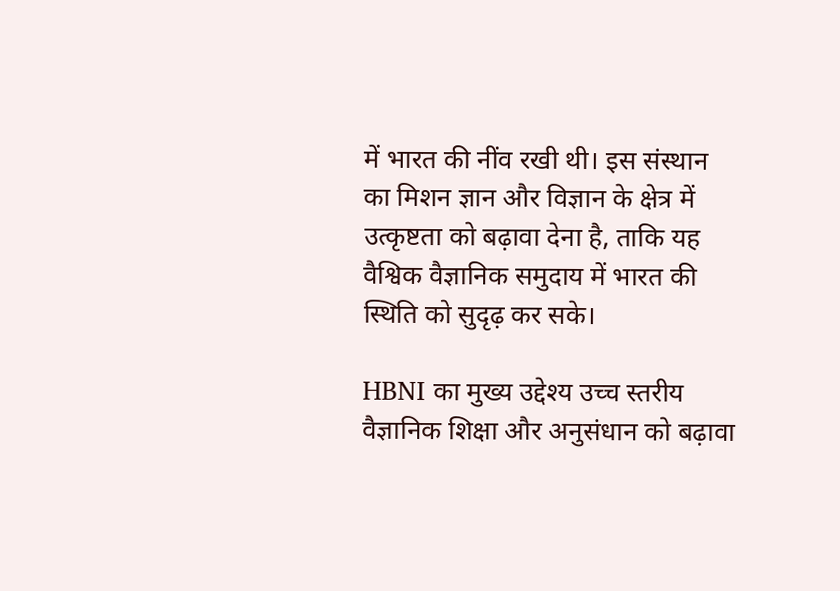में भारत की नींव रखी थी। इस संस्थान का मिशन ज्ञान और विज्ञान के क्षेत्र में उत्कृष्टता को बढ़ावा देना है, ताकि यह वैश्विक वैज्ञानिक समुदाय में भारत की स्थिति को सुदृढ़ कर सके।

HBNI का मुख्य उद्देश्य उच्च स्तरीय वैज्ञानिक शिक्षा और अनुसंधान को बढ़ावा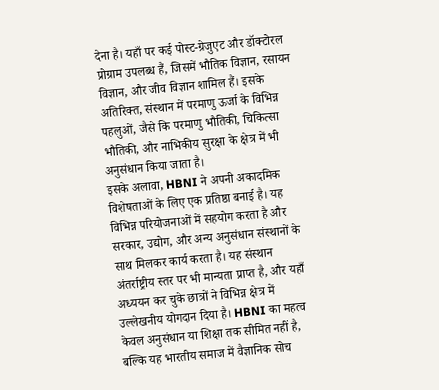देना है। यहाँ पर कई पोस्ट-ग्रेजुएट और डॉक्टोरल प्रोग्राम उपलब्ध हैं, जिसमें भौतिक विज्ञान, रसायन विज्ञान, और जीव विज्ञान शामिल हैं। इसके अतिरिक्त, संस्थान में परमाणु ऊर्जा के विभिन्न पहलुओं, जैसे कि परमाणु भौतिकी, चिकित्सा भौतिकी, और नाभिकीय सुरक्षा के क्षेत्र में भी अनुसंधान किया जाता है।
इसके अलावा, HBNI ने अपनी अकादमिक विशेषताओं के लिए एक प्रतिष्ठा बनाई है। यह विभिन्न परियोजनाओं में सहयोग करता है और सरकार, उद्योग, और अन्य अनुसंधान संस्थानों के साथ मिलकर कार्य करता है। यह संस्थान अंतर्राष्ट्रीय स्तर पर भी मान्यता प्राप्त है, और यहाँ अध्ययन कर चुके छात्रों ने विभिन्न क्षेत्र में उल्लेखनीय योगदान दिया है। HBNI का महत्व केवल अनुसंधान या शिक्षा तक सीमित नहीं है, बल्कि यह भारतीय समाज में वैज्ञानिक सोच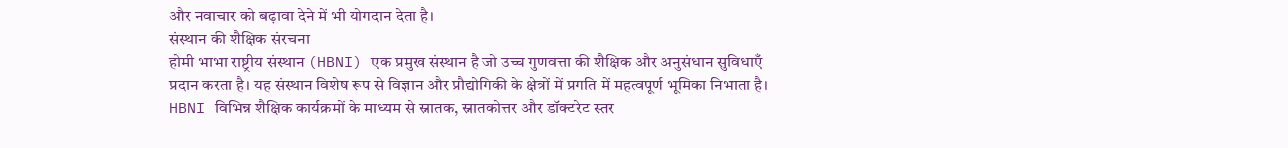और नवाचार को बढ़ावा देने में भी योगदान देता है।
संस्थान की शैक्षिक संरचना
होमी भाभा राष्ट्रीय संस्थान (HBNI) एक प्रमुख संस्थान है जो उच्च गुणवत्ता की शैक्षिक और अनुसंधान सुविधाएँ प्रदान करता है। यह संस्थान विशेष रूप से विज्ञान और प्रौद्योगिकी के क्षेत्रों में प्रगति में महत्वपूर्ण भूमिका निभाता है। HBNI विभिन्न शैक्षिक कार्यक्रमों के माध्यम से स्नातक, स्नातकोत्तर और डॉक्टरेट स्तर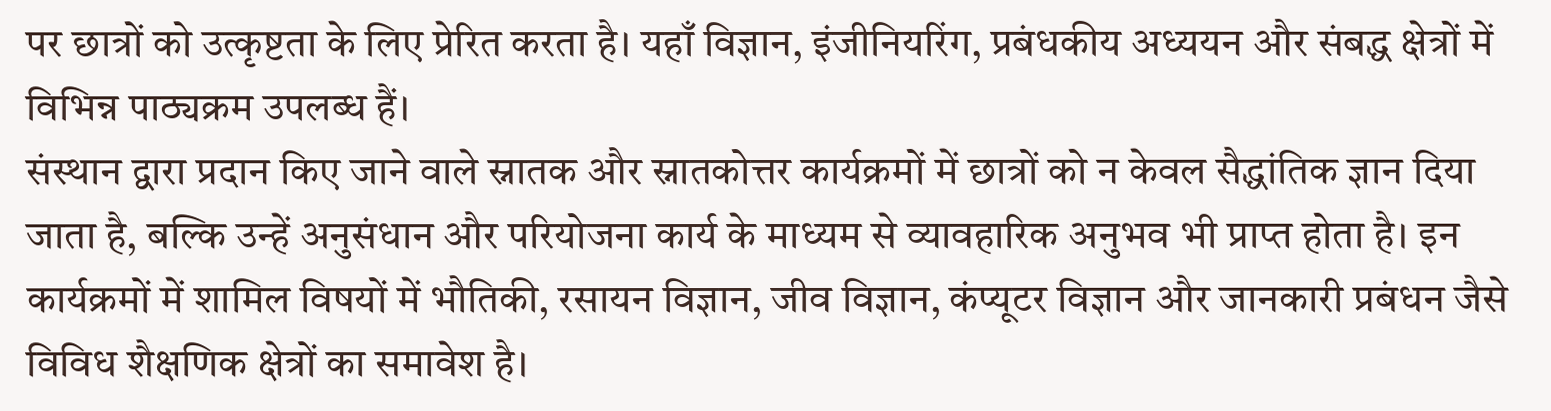पर छात्रों को उत्कृष्टता के लिए प्रेरित करता है। यहाँ विज्ञान, इंजीनियरिंग, प्रबंधकीय अध्ययन और संबद्ध क्षेत्रों में विभिन्न पाठ्यक्रम उपलब्ध हैं।
संस्थान द्वारा प्रदान किए जाने वाले स्नातक और स्नातकोत्तर कार्यक्रमों में छात्रों को न केवल सैद्धांतिक ज्ञान दिया जाता है, बल्कि उन्हें अनुसंधान और परियोजना कार्य के माध्यम से व्यावहारिक अनुभव भी प्राप्त होता है। इन कार्यक्रमों में शामिल विषयों में भौतिकी, रसायन विज्ञान, जीव विज्ञान, कंप्यूटर विज्ञान और जानकारी प्रबंधन जैसे विविध शैक्षणिक क्षेत्रों का समावेश है।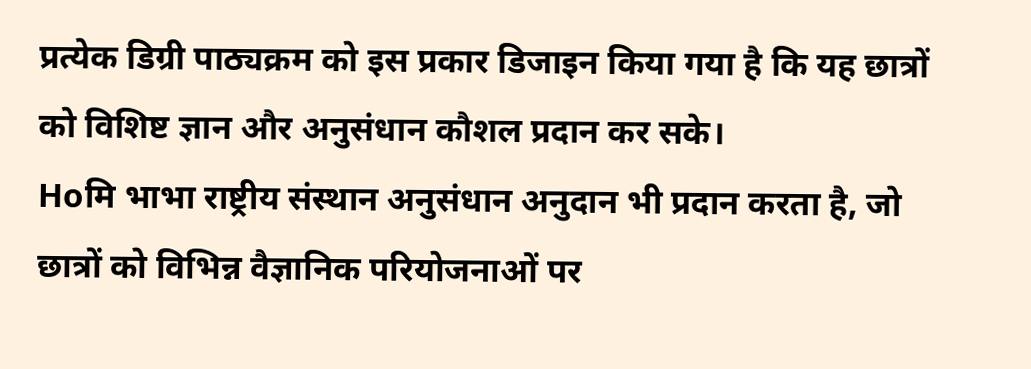प्रत्येक डिग्री पाठ्यक्रम को इस प्रकार डिजाइन किया गया है कि यह छात्रों को विशिष्ट ज्ञान और अनुसंधान कौशल प्रदान कर सके।
Hoमि भाभा राष्ट्रीय संस्थान अनुसंधान अनुदान भी प्रदान करता है, जो छात्रों को विभिन्न वैज्ञानिक परियोजनाओं पर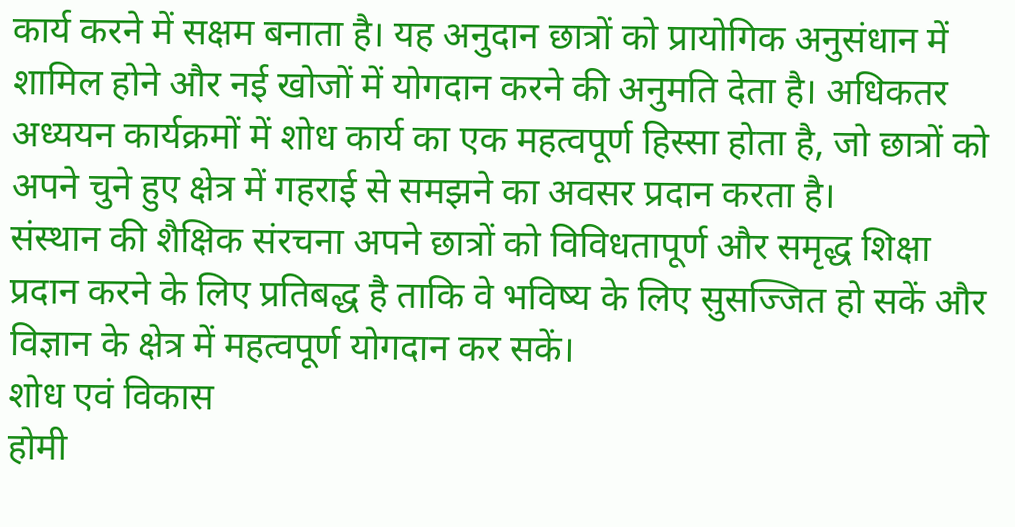कार्य करने में सक्षम बनाता है। यह अनुदान छात्रों को प्रायोगिक अनुसंधान में शामिल होने और नई खोजों में योगदान करने की अनुमति देता है। अधिकतर अध्ययन कार्यक्रमों में शोध कार्य का एक महत्वपूर्ण हिस्सा होता है, जो छात्रों को अपने चुने हुए क्षेत्र में गहराई से समझने का अवसर प्रदान करता है।
संस्थान की शैक्षिक संरचना अपने छात्रों को विविधतापूर्ण और समृद्ध शिक्षा प्रदान करने के लिए प्रतिबद्ध है ताकि वे भविष्य के लिए सुसज्जित हो सकें और विज्ञान के क्षेत्र में महत्वपूर्ण योगदान कर सकें।
शोध एवं विकास
होमी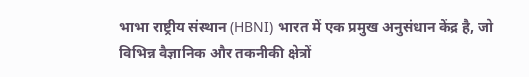भाभा राष्ट्रीय संस्थान (HBNI) भारत में एक प्रमुख अनुसंधान केंद्र है, जो विभिन्न वैज्ञानिक और तकनीकी क्षेत्रों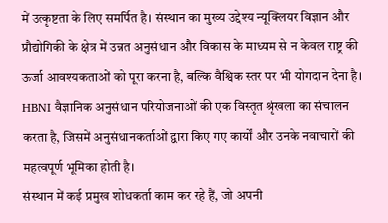में उत्कृष्टता के लिए समर्पित है। संस्थान का मुख्य उद्देश्य न्यूक्लियर विज्ञान और प्रौद्योगिकी के क्षेत्र में उन्नत अनुसंधान और विकास के माध्यम से न केवल राष्ट्र की ऊर्जा आवश्यकताओं को पूरा करना है, बल्कि वैश्विक स्तर पर भी योगदान देना है। HBNI वैज्ञानिक अनुसंधान परियोजनाओं की एक विस्तृत श्रृंखला का संचालन करता है, जिसमें अनुसंधानकर्ताओं द्वारा किए गए कार्यों और उनके नवाचारों की महत्वपूर्ण भूमिका होती है।
संस्थान में कई प्रमुख शोधकर्ता काम कर रहे हैं, जो अपनी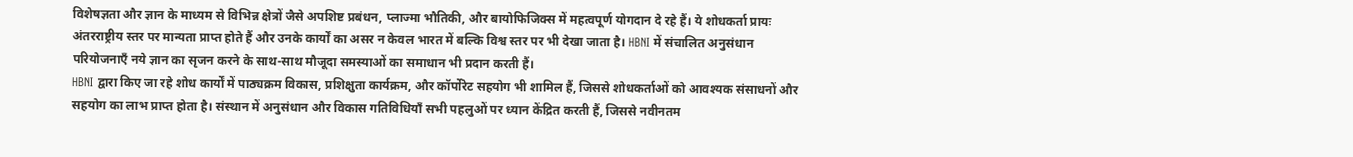विशेषज्ञता और ज्ञान के माध्यम से विभिन्न क्षेत्रों जैसे अपशिष्ट प्रबंधन, प्लाज्मा भौतिकी, और बायोफिजिक्स में महत्वपूर्ण योगदान दे रहे हैं। ये शोधकर्ता प्रायः अंतरराष्ट्रीय स्तर पर मान्यता प्राप्त होते हैं और उनके कार्यों का असर न केवल भारत में बल्कि विश्व स्तर पर भी देखा जाता है। HBNI में संचालित अनुसंधान परियोजनाएँ नये ज्ञान का सृजन करने के साथ-साथ मौजूदा समस्याओं का समाधान भी प्रदान करती हैं।
HBNI द्वारा किए जा रहे शोध कार्यों में पाठ्यक्रम विकास, प्रशिक्षुता कार्यक्रम, और कॉर्पोरेट सहयोग भी शामिल हैं, जिससे शोधकर्ताओं को आवश्यक संसाधनों और सहयोग का लाभ प्राप्त होता है। संस्थान में अनुसंधान और विकास गतिविधियाँ सभी पहलुओं पर ध्यान केंद्रित करती हैं, जिससे नवीनतम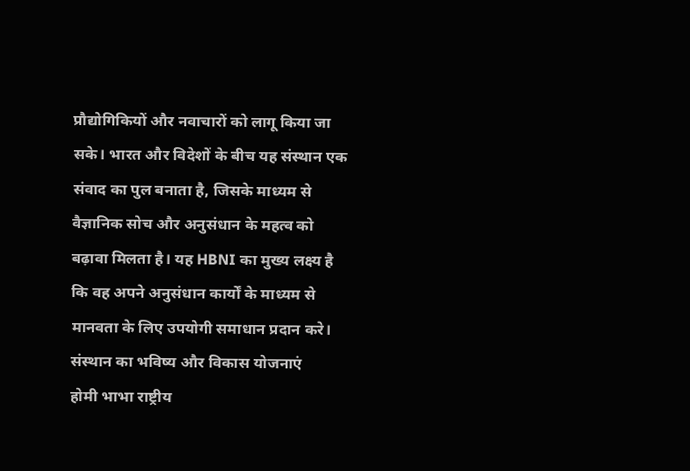प्रौद्योगिकियों और नवाचारों को लागू किया जा सके। भारत और विदेशों के बीच यह संस्थान एक संवाद का पुल बनाता है, जिसके माध्यम से वैज्ञानिक सोच और अनुसंधान के महत्व को बढ़ावा मिलता है। यह HBNI का मुख्य लक्ष्य है कि वह अपने अनुसंधान कार्यों के माध्यम से मानवता के लिए उपयोगी समाधान प्रदान करे।
संस्थान का भविष्य और विकास योजनाएं
होमी भाभा राष्ट्रीय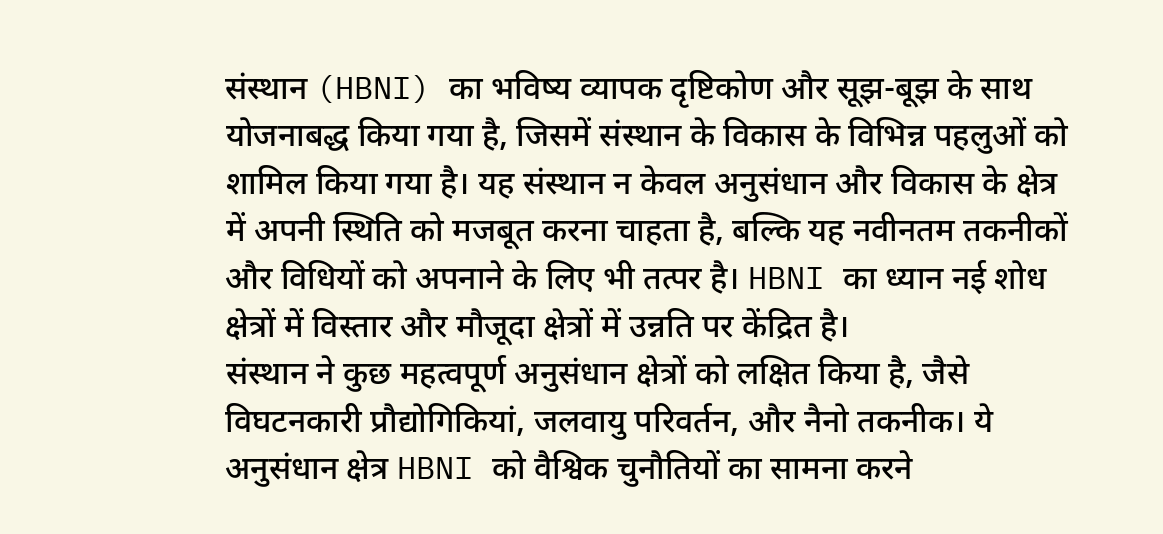संस्थान (HBNI) का भविष्य व्यापक दृष्टिकोण और सूझ-बूझ के साथ योजनाबद्ध किया गया है, जिसमें संस्थान के विकास के विभिन्न पहलुओं को शामिल किया गया है। यह संस्थान न केवल अनुसंधान और विकास के क्षेत्र में अपनी स्थिति को मजबूत करना चाहता है, बल्कि यह नवीनतम तकनीकों और विधियों को अपनाने के लिए भी तत्पर है। HBNI का ध्यान नई शोध क्षेत्रों में विस्तार और मौजूदा क्षेत्रों में उन्नति पर केंद्रित है।
संस्थान ने कुछ महत्वपूर्ण अनुसंधान क्षेत्रों को लक्षित किया है, जैसे विघटनकारी प्रौद्योगिकियां, जलवायु परिवर्तन, और नैनो तकनीक। ये अनुसंधान क्षेत्र HBNI को वैश्विक चुनौतियों का सामना करने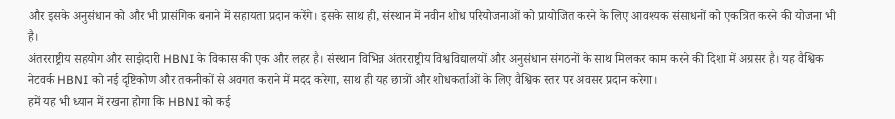और इसके अनुसंधान को और भी प्रासंगिक बनाने में सहायता प्रदान करेंगे। इसके साथ ही, संस्थान में नवीन शोध परियोजनाओं को प्रायोजित करने के लिए आवश्यक संसाधनों को एकत्रित करने की योजना भी है।
अंतरराष्ट्रीय सहयोग और साझेदारी HBNI के विकास की एक और लहर है। संस्थान विभिन्न अंतरराष्ट्रीय विश्वविद्यालयों और अनुसंधान संगठनों के साथ मिलकर काम करने की दिशा में अग्रसर है। यह वैश्विक नेटवर्क HBNI को नई दृष्टिकोण और तकनीकों से अवगत कराने में मदद करेगा, साथ ही यह छात्रों और शोधकर्ताओं के लिए वैश्विक स्तर पर अवसर प्रदान करेगा।
हमें यह भी ध्यान में रखना होगा कि HBNI को कई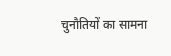चुनौतियों का सामना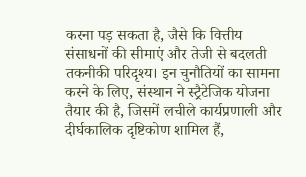करना पड़ सकता है, जैसे कि वित्तीय संसाधनों की सीमाएं और तेजी से बदलती तकनीकी परिदृश्य। इन चुनौतियों का सामना करने के लिए, संस्थान ने स्ट्रैटेजिक योजना तैयार की है, जिसमें लचीले कार्यप्रणाली और दीर्घकालिक दृष्टिकोण शामिल हैं,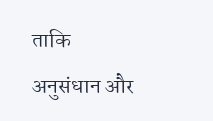ताकि अनुसंधान और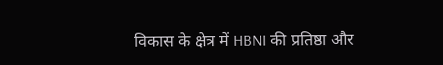विकास के क्षेत्र में HBNI की प्रतिष्ठा और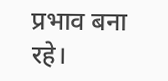प्रभाव बना रहे।